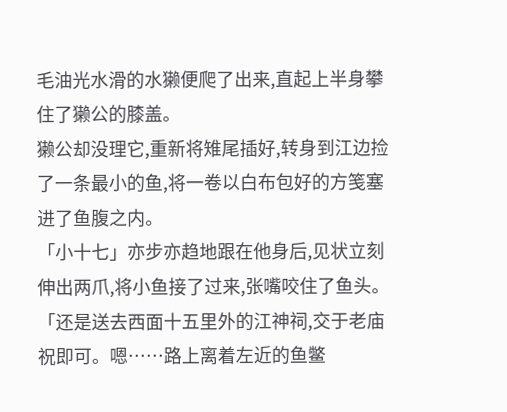毛油光水滑的水獭便爬了出来,直起上半身攀住了獭公的膝盖。
獭公却没理它,重新将雉尾插好,转身到江边捡了一条最小的鱼,将一卷以白布包好的方笺塞进了鱼腹之内。
「小十七」亦步亦趋地跟在他身后,见状立刻伸出两爪,将小鱼接了过来,张嘴咬住了鱼头。
「还是送去西面十五里外的江神祠,交于老庙祝即可。嗯……路上离着左近的鱼鳖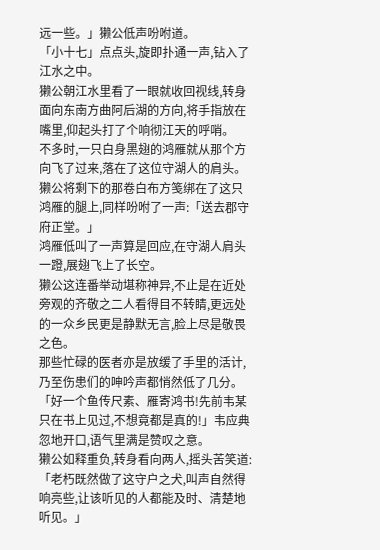远一些。」獭公低声吩咐道。
「小十七」点点头,旋即扑通一声,钻入了江水之中。
獭公朝江水里看了一眼就收回视线,转身面向东南方曲阿后湖的方向,将手指放在嘴里,仰起头打了个响彻江天的呼哨。
不多时,一只白身黑翅的鸿雁就从那个方向飞了过来,落在了这位守湖人的肩头。
獭公将剩下的那卷白布方笺绑在了这只鸿雁的腿上,同样吩咐了一声:「送去郡守府正堂。」
鸿雁低叫了一声算是回应,在守湖人肩头一蹬,展翅飞上了长空。
獭公这连番举动堪称神异,不止是在近处旁观的齐敬之二人看得目不转睛,更远处的一众乡民更是静默无言,脸上尽是敬畏之色。
那些忙碌的医者亦是放缓了手里的活计,乃至伤患们的呻吟声都悄然低了几分。
「好一个鱼传尺素、雁寄鸿书!先前韦某只在书上见过,不想竟都是真的!」韦应典忽地开口,语气里满是赞叹之意。
獭公如释重负,转身看向两人,摇头苦笑道:「老朽既然做了这守户之犬,叫声自然得响亮些,让该听见的人都能及时、清楚地听见。」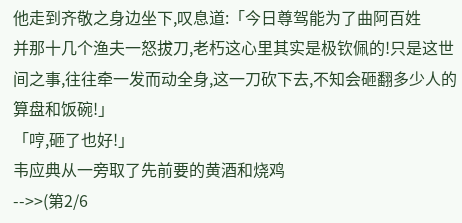他走到齐敬之身边坐下,叹息道:「今日尊驾能为了曲阿百姓
并那十几个渔夫一怒拔刀,老朽这心里其实是极钦佩的!只是这世间之事,往往牵一发而动全身,这一刀砍下去,不知会砸翻多少人的算盘和饭碗!」
「哼,砸了也好!」
韦应典从一旁取了先前要的黄酒和烧鸡
-->>(第2/6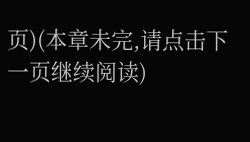页)(本章未完,请点击下一页继续阅读)